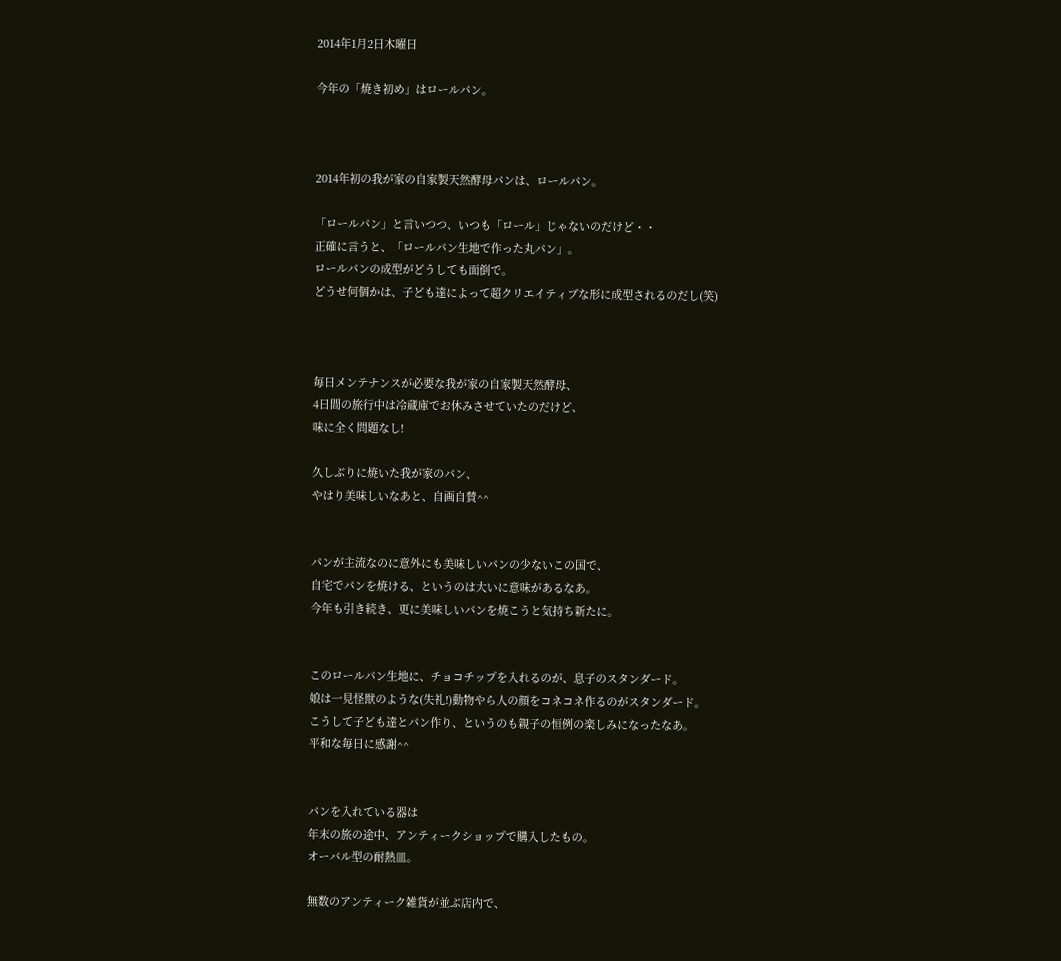2014年1月2日木曜日

今年の「焼き初め」はロールパン。



2014年初の我が家の自家製天然酵母パンは、ロールパン。

「ロールパン」と言いつつ、いつも「ロール」じゃないのだけど・・
正確に言うと、「ロールパン生地で作った丸パン」。
ロールパンの成型がどうしても面倒で。
どうせ何個かは、子ども達によって超クリエイティブな形に成型されるのだし(笑)



毎日メンテナンスが必要な我が家の自家製天然酵母、
4日間の旅行中は冷蔵庫でお休みさせていたのだけど、
味に全く問題なし!

久しぶりに焼いた我が家のパン、
やはり美味しいなあと、自画自賛^^


パンが主流なのに意外にも美味しいパンの少ないこの国で、
自宅でパンを焼ける、というのは大いに意味があるなあ。
今年も引き続き、更に美味しいパンを焼こうと気持ち新たに。


このロールパン生地に、チョコチップを入れるのが、息子のスタンダード。
娘は一見怪獣のような(失礼!)動物やら人の顔をコネコネ作るのがスタンダード。
こうして子ども達とパン作り、というのも親子の恒例の楽しみになったなあ。
平和な毎日に感謝^^


パンを入れている器は
年末の旅の途中、アンティークショップで購入したもの。
オーバル型の耐熱皿。

無数のアンティーク雑貨が並ぶ店内で、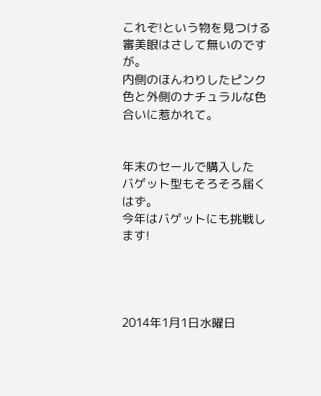これぞ!という物を見つける審美眼はさして無いのですが。
内側のほんわりしたピンク色と外側のナチュラルな色合いに惹かれて。


年末のセールで購入した
バゲット型もそろそろ届くはず。
今年はバゲットにも挑戦します!




2014年1月1日水曜日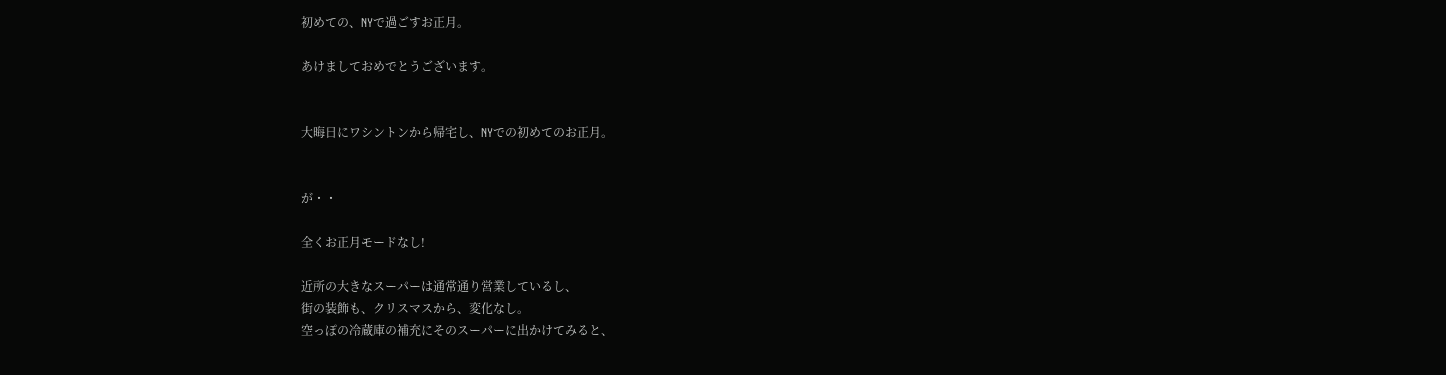初めての、NYで過ごすお正月。

あけましておめでとうございます。


大晦日にワシントンから帰宅し、NYでの初めてのお正月。


が・・

全くお正月モードなし!

近所の大きなスーパーは通常通り営業しているし、
街の装飾も、クリスマスから、変化なし。
空っぽの冷蔵庫の補充にそのスーパーに出かけてみると、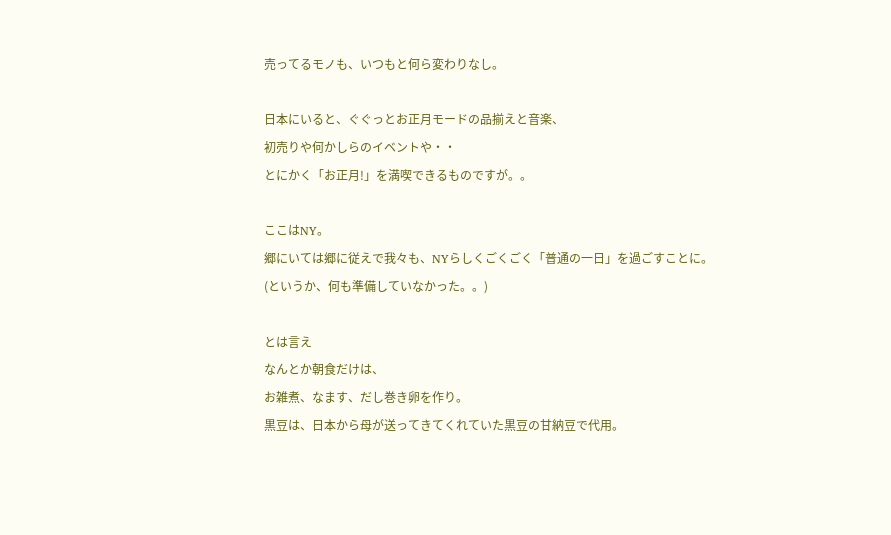売ってるモノも、いつもと何ら変わりなし。

日本にいると、ぐぐっとお正月モードの品揃えと音楽、
初売りや何かしらのイベントや・・
とにかく「お正月!」を満喫できるものですが。。

ここはNY。
郷にいては郷に従えで我々も、NYらしくごくごく「普通の一日」を過ごすことに。
(というか、何も準備していなかった。。)

とは言え
なんとか朝食だけは、
お雑煮、なます、だし巻き卵を作り。
黒豆は、日本から母が送ってきてくれていた黒豆の甘納豆で代用。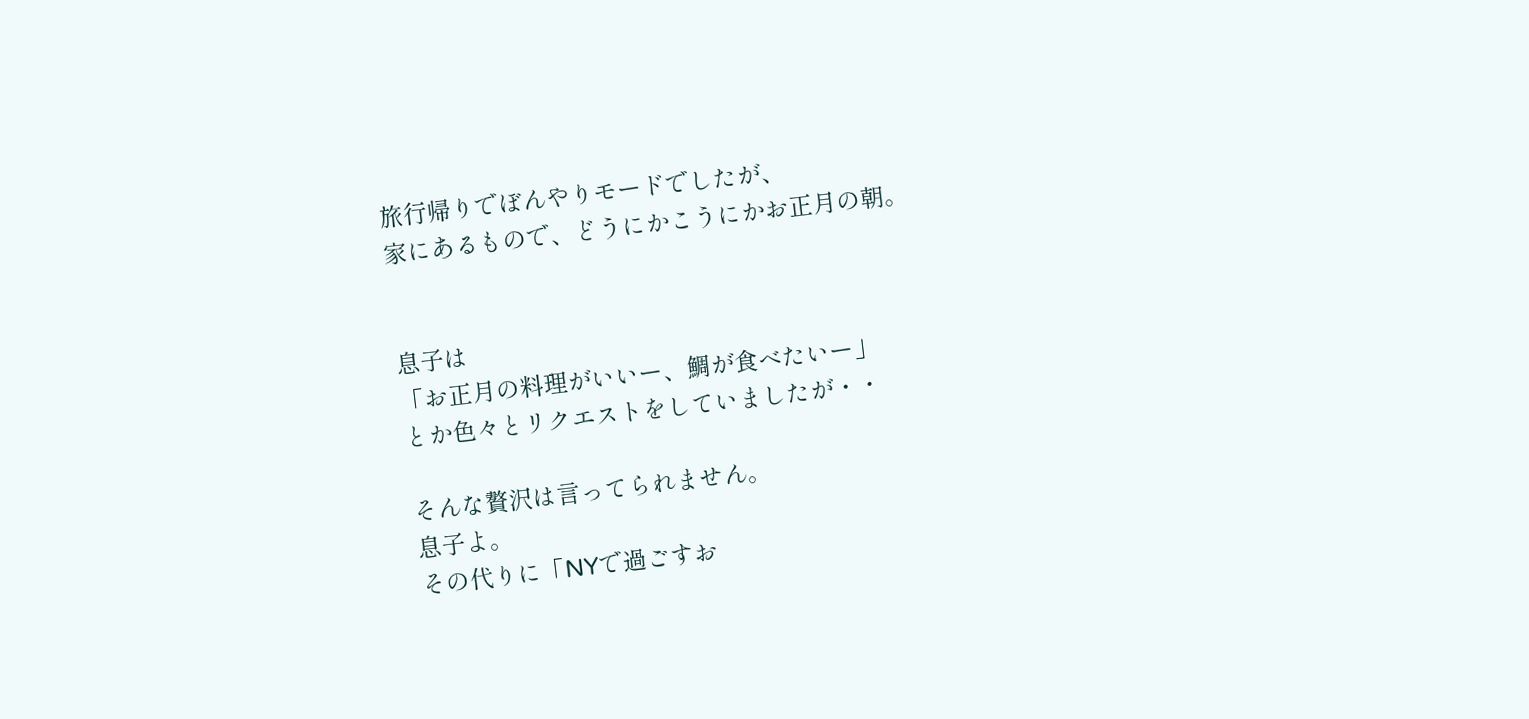旅行帰りでぼんやりモードでしたが、
家にあるもので、どうにかこうにかお正月の朝。


息子は
「お正月の料理がいいー、鯛が食べたいー」
とか色々とリクエストをしていましたが・・

そんな贅沢は言ってられません。
息子よ。
その代りに「NYで過ごすお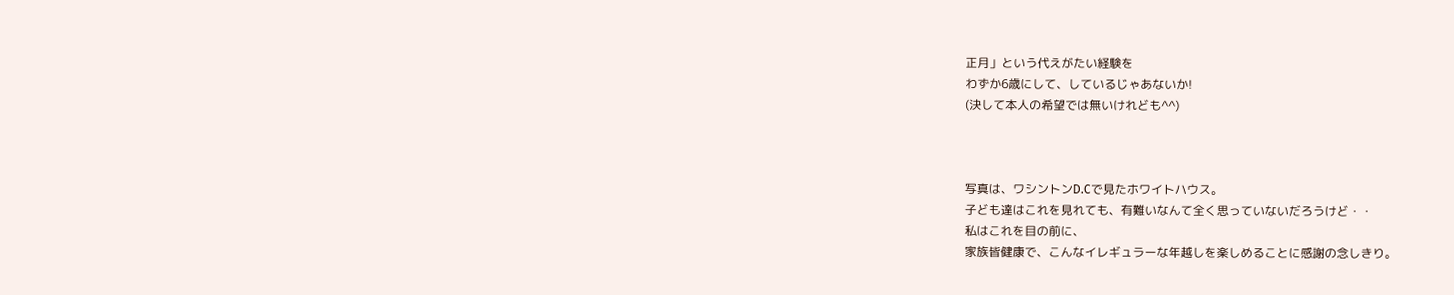正月」という代えがたい経験を
わずか6歳にして、しているじゃあないか!
(決して本人の希望では無いけれども^^)



写真は、ワシントンD.Cで見たホワイトハウス。
子ども達はこれを見れても、有難いなんて全く思っていないだろうけど・・
私はこれを目の前に、
家族皆健康で、こんなイレギュラーな年越しを楽しめることに感謝の念しきり。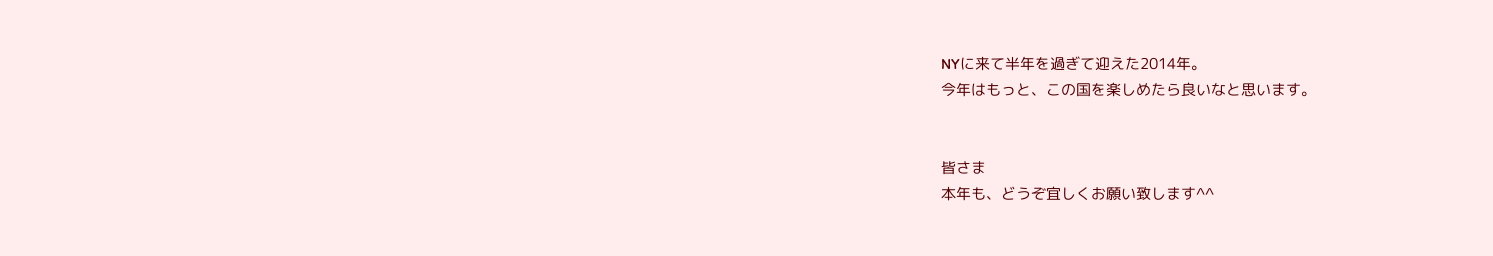NYに来て半年を過ぎて迎えた2014年。
今年はもっと、この国を楽しめたら良いなと思います。


皆さま
本年も、どうぞ宜しくお願い致します^^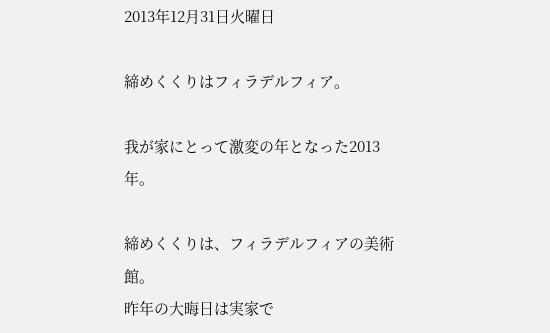2013年12月31日火曜日

締めくくりはフィラデルフィア。

我が家にとって激変の年となった2013年。

締めくくりは、フィラデルフィアの美術館。
昨年の大晦日は実家で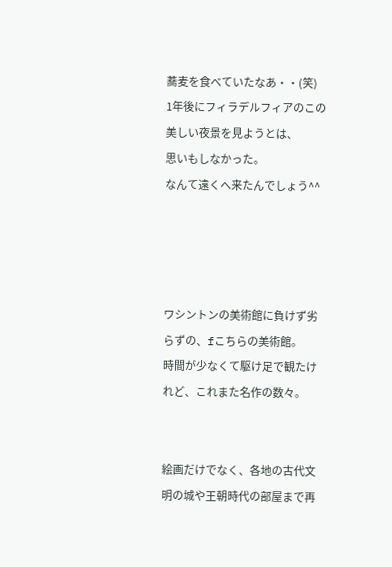蕎麦を食べていたなあ・・(笑)
1年後にフィラデルフィアのこの美しい夜景を見ようとは、
思いもしなかった。
なんて遠くへ来たんでしょう^^




ワシントンの美術館に負けず劣らずの、fこちらの美術館。
時間が少なくて駆け足で観たけれど、これまた名作の数々。


絵画だけでなく、各地の古代文明の城や王朝時代の部屋まで再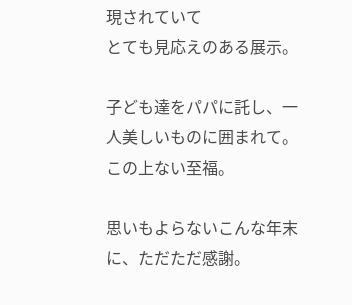現されていて
とても見応えのある展示。

子ども達をパパに託し、一人美しいものに囲まれて。
この上ない至福。

思いもよらないこんな年末に、ただただ感謝。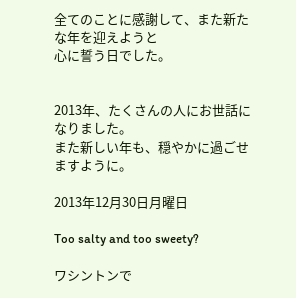全てのことに感謝して、また新たな年を迎えようと
心に誓う日でした。


2013年、たくさんの人にお世話になりました。
また新しい年も、穏やかに過ごせますように。

2013年12月30日月曜日

Too salty and too sweety?

ワシントンで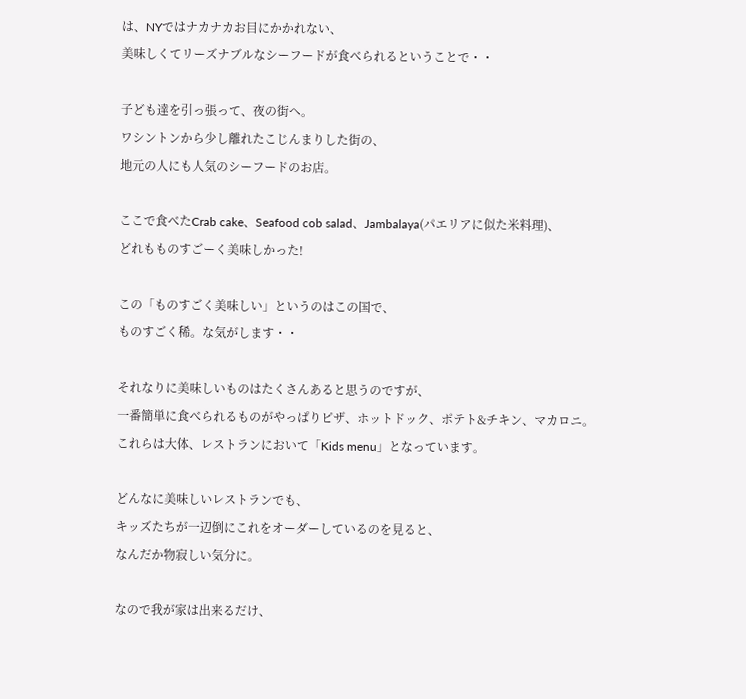は、NYではナカナカお目にかかれない、
美味しくてリーズナブルなシーフードが食べられるということで・・

子ども達を引っ張って、夜の街へ。
ワシントンから少し離れたこじんまりした街の、
地元の人にも人気のシーフードのお店。

ここで食べたCrab cake、Seafood cob salad、Jambalaya(パエリアに似た米料理)、
どれもものすごーく美味しかった!

この「ものすごく美味しい」というのはこの国で、
ものすごく稀。な気がします・・

それなりに美味しいものはたくさんあると思うのですが、
一番簡単に食べられるものがやっぱりピザ、ホットドック、ポテト&チキン、マカロニ。
これらは大体、レストランにおいて「Kids menu」となっています。

どんなに美味しいレストランでも、
キッズたちが一辺倒にこれをオーダーしているのを見ると、
なんだか物寂しい気分に。

なので我が家は出来るだけ、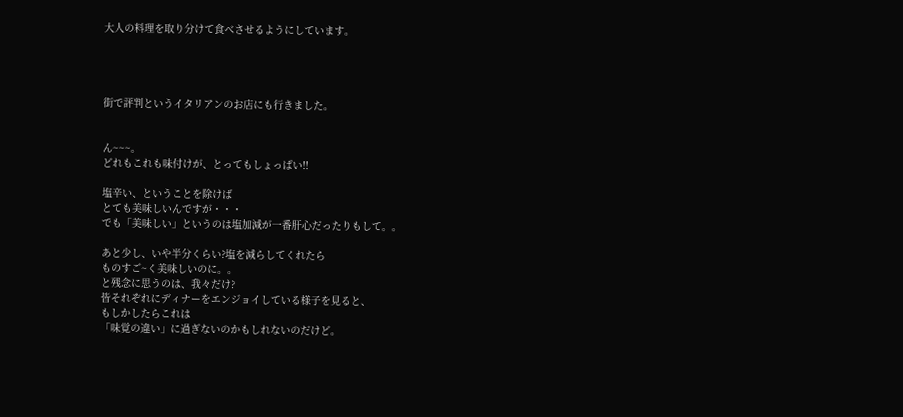大人の料理を取り分けて食べさせるようにしています。




街で評判というイタリアンのお店にも行きました。


ん~~~。
どれもこれも味付けが、とってもしょっぱい!!

塩辛い、ということを除けば
とても美味しいんですが・・・
でも「美味しい」というのは塩加減が一番肝心だったりもして。。

あと少し、いや半分くらい?塩を減らしてくれたら
ものすご~く美味しいのに。。
と残念に思うのは、我々だけ?
皆それぞれにディナーをエンジョイしている様子を見ると、
もしかしたらこれは
「味覚の違い」に過ぎないのかもしれないのだけど。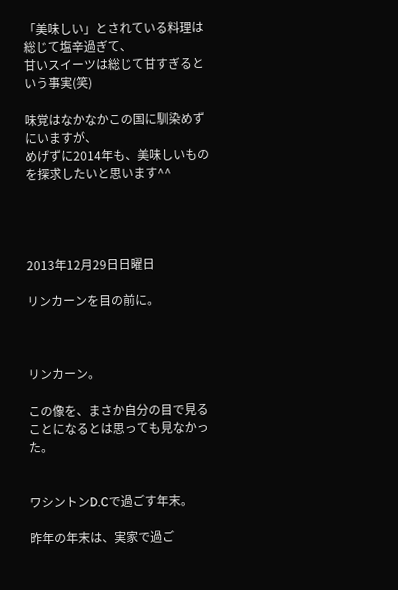「美味しい」とされている料理は総じて塩辛過ぎて、
甘いスイーツは総じて甘すぎるという事実(笑)

味覚はなかなかこの国に馴染めずにいますが、
めげずに2014年も、美味しいものを探求したいと思います^^




2013年12月29日日曜日

リンカーンを目の前に。



リンカーン。

この像を、まさか自分の目で見ることになるとは思っても見なかった。


ワシントンD.Cで過ごす年末。

昨年の年末は、実家で過ご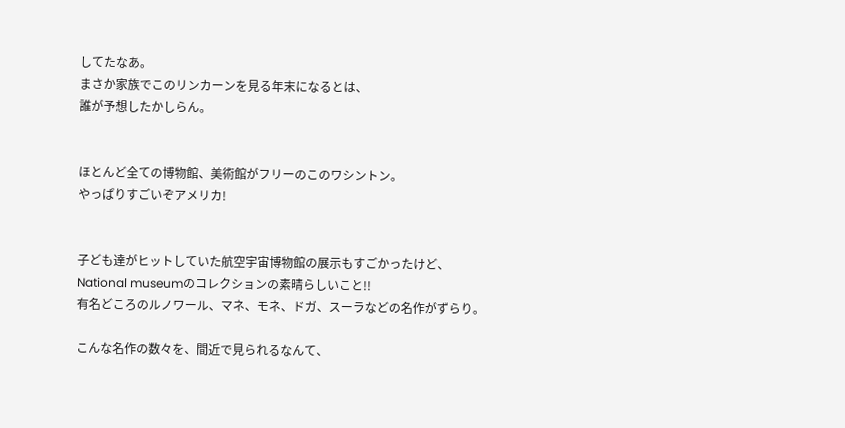してたなあ。
まさか家族でこのリンカーンを見る年末になるとは、
誰が予想したかしらん。


ほとんど全ての博物館、美術館がフリーのこのワシントン。
やっぱりすごいぞアメリカ!


子ども達がヒットしていた航空宇宙博物館の展示もすごかったけど、
National museumのコレクションの素晴らしいこと!!
有名どころのルノワール、マネ、モネ、ドガ、スーラなどの名作がずらり。

こんな名作の数々を、間近で見られるなんて、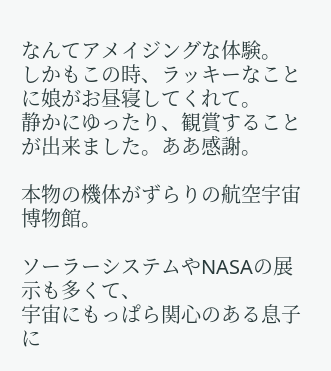なんてアメイジングな体験。
しかもこの時、ラッキーなことに娘がお昼寝してくれて。
静かにゆったり、観賞することが出来ました。ああ感謝。

本物の機体がずらりの航空宇宙博物館。

ソーラーシステムやNASAの展示も多くて、
宇宙にもっぱら関心のある息子に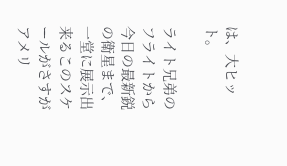は、大ヒット。

ライト兄弟のフライトから今日の最新鋭の衛星まで、
一堂に展示出来るこのスケールがさすがアメリ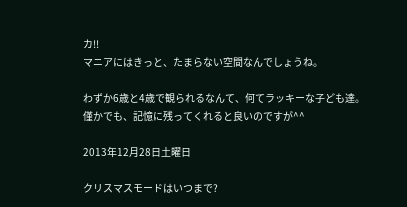カ!!
マニアにはきっと、たまらない空間なんでしょうね。

わずか6歳と4歳で観られるなんて、何てラッキーな子ども達。
僅かでも、記憶に残ってくれると良いのですが^^

2013年12月28日土曜日

クリスマスモードはいつまで?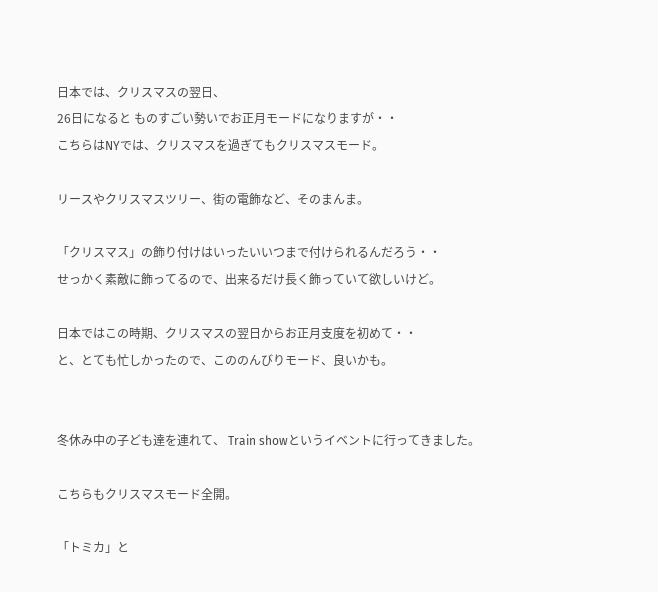日本では、クリスマスの翌日、
26日になると ものすごい勢いでお正月モードになりますが・・
こちらはNYでは、クリスマスを過ぎてもクリスマスモード。

リースやクリスマスツリー、街の電飾など、そのまんま。

「クリスマス」の飾り付けはいったいいつまで付けられるんだろう・・
せっかく素敵に飾ってるので、出来るだけ長く飾っていて欲しいけど。

日本ではこの時期、クリスマスの翌日からお正月支度を初めて・・
と、とても忙しかったので、こののんびりモード、良いかも。


冬休み中の子ども達を連れて、 Train showというイベントに行ってきました。

こちらもクリスマスモード全開。

「トミカ」と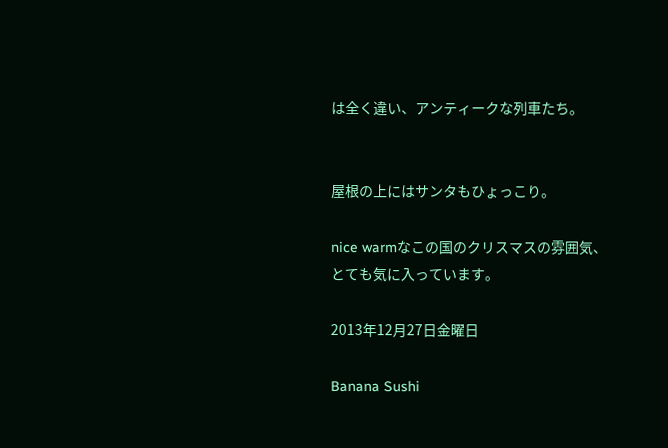は全く違い、アンティークな列車たち。


屋根の上にはサンタもひょっこり。

nice warmなこの国のクリスマスの雰囲気、
とても気に入っています。

2013年12月27日金曜日

Banana Sushi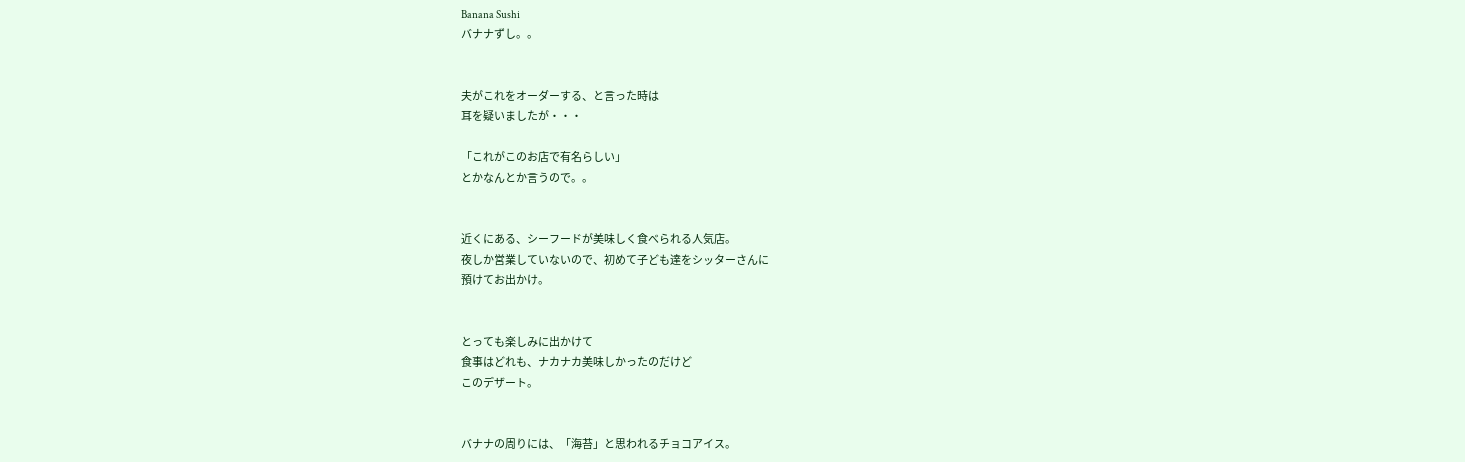Banana Sushi
バナナずし。。


夫がこれをオーダーする、と言った時は
耳を疑いましたが・・・

「これがこのお店で有名らしい」
とかなんとか言うので。。


近くにある、シーフードが美味しく食べられる人気店。
夜しか営業していないので、初めて子ども達をシッターさんに
預けてお出かけ。


とっても楽しみに出かけて
食事はどれも、ナカナカ美味しかったのだけど
このデザート。


バナナの周りには、「海苔」と思われるチョコアイス。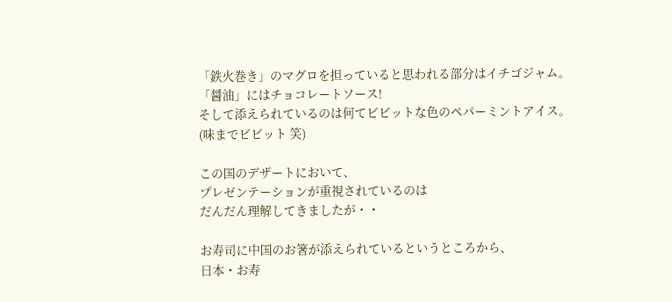「鉄火巻き」のマグロを担っていると思われる部分はイチゴジャム。
「醤油」にはチョコレートソース!
そして添えられているのは何てビビットな色のペパーミントアイス。
(味までビビット 笑)

この国のデザートにおいて、
プレゼンテーションが重視されているのは
だんだん理解してきましたが・・

お寿司に中国のお箸が添えられているというところから、
日本・お寿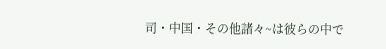司・中国・その他諸々~は彼らの中で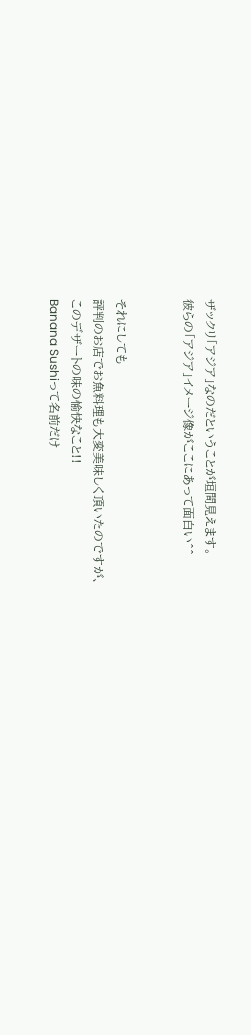ザックリ「アジア」なのだということが垣間見えます。
彼らの「アジア」イメージ像がここにあって面白い^^


それにしても
評判のお店でお魚料理も大変美味しく頂いたのですが、
このデザートの味の愉快なこと!!
Banana Sushiって名前だけ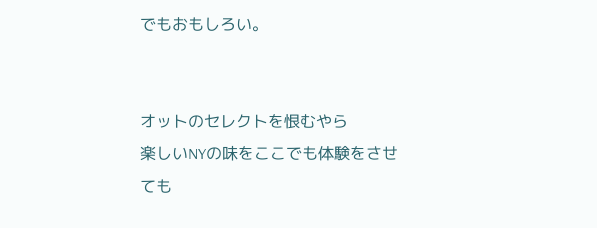でもおもしろい。


オットのセレクトを恨むやら
楽しいNYの味をここでも体験をさせても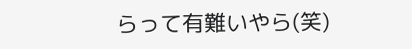らって有難いやら(笑)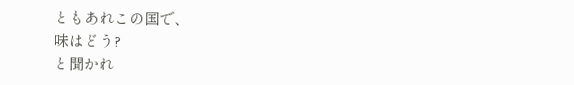ともあれこの国で、
味はどう?
と聞かれ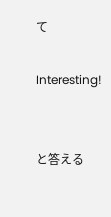て

Interesting!


と答える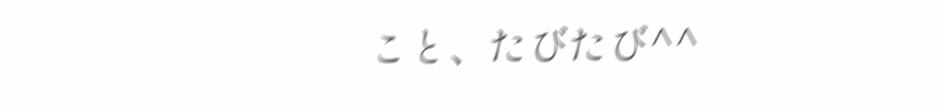こと、たびたび^^